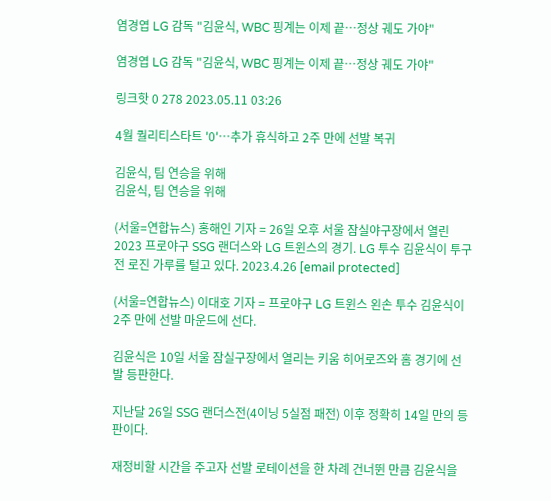염경엽 LG 감독 "김윤식, WBC 핑계는 이제 끝…정상 궤도 가야"

염경엽 LG 감독 "김윤식, WBC 핑계는 이제 끝…정상 궤도 가야"

링크핫 0 278 2023.05.11 03:26

4월 퀄리티스타트 '0'…추가 휴식하고 2주 만에 선발 복귀

김윤식, 팀 연승을 위해
김윤식, 팀 연승을 위해

(서울=연합뉴스) 홍해인 기자 = 26일 오후 서울 잠실야구장에서 열린 2023 프로야구 SSG 랜더스와 LG 트윈스의 경기. LG 투수 김윤식이 투구 전 로진 가루를 털고 있다. 2023.4.26 [email protected]

(서울=연합뉴스) 이대호 기자 = 프로야구 LG 트윈스 왼손 투수 김윤식이 2주 만에 선발 마운드에 선다.

김윤식은 10일 서울 잠실구장에서 열리는 키움 히어로즈와 홈 경기에 선발 등판한다.

지난달 26일 SSG 랜더스전(4이닝 5실점 패전) 이후 정확히 14일 만의 등판이다.

재정비할 시간을 주고자 선발 로테이션을 한 차례 건너뛴 만큼 김윤식을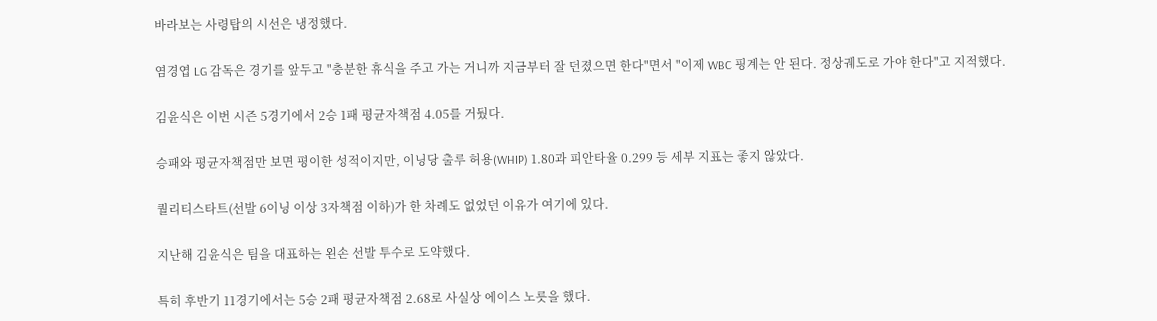바라보는 사령탑의 시선은 냉정했다.

염경엽 LG 감독은 경기를 앞두고 "충분한 휴식을 주고 가는 거니까 지금부터 잘 던졌으면 한다"면서 "이제 WBC 핑계는 안 된다. 정상궤도로 가야 한다"고 지적했다.

김윤식은 이번 시즌 5경기에서 2승 1패 평균자책점 4.05를 거뒀다.

승패와 평균자책점만 보면 평이한 성적이지만, 이닝당 출루 허용(WHIP) 1.80과 피안타율 0.299 등 세부 지표는 좋지 않았다.

퀄리티스타트(선발 6이닝 이상 3자책점 이하)가 한 차례도 없었던 이유가 여기에 있다.

지난해 김윤식은 팀을 대표하는 왼손 선발 투수로 도약했다.

특히 후반기 11경기에서는 5승 2패 평균자책점 2.68로 사실상 에이스 노릇을 했다.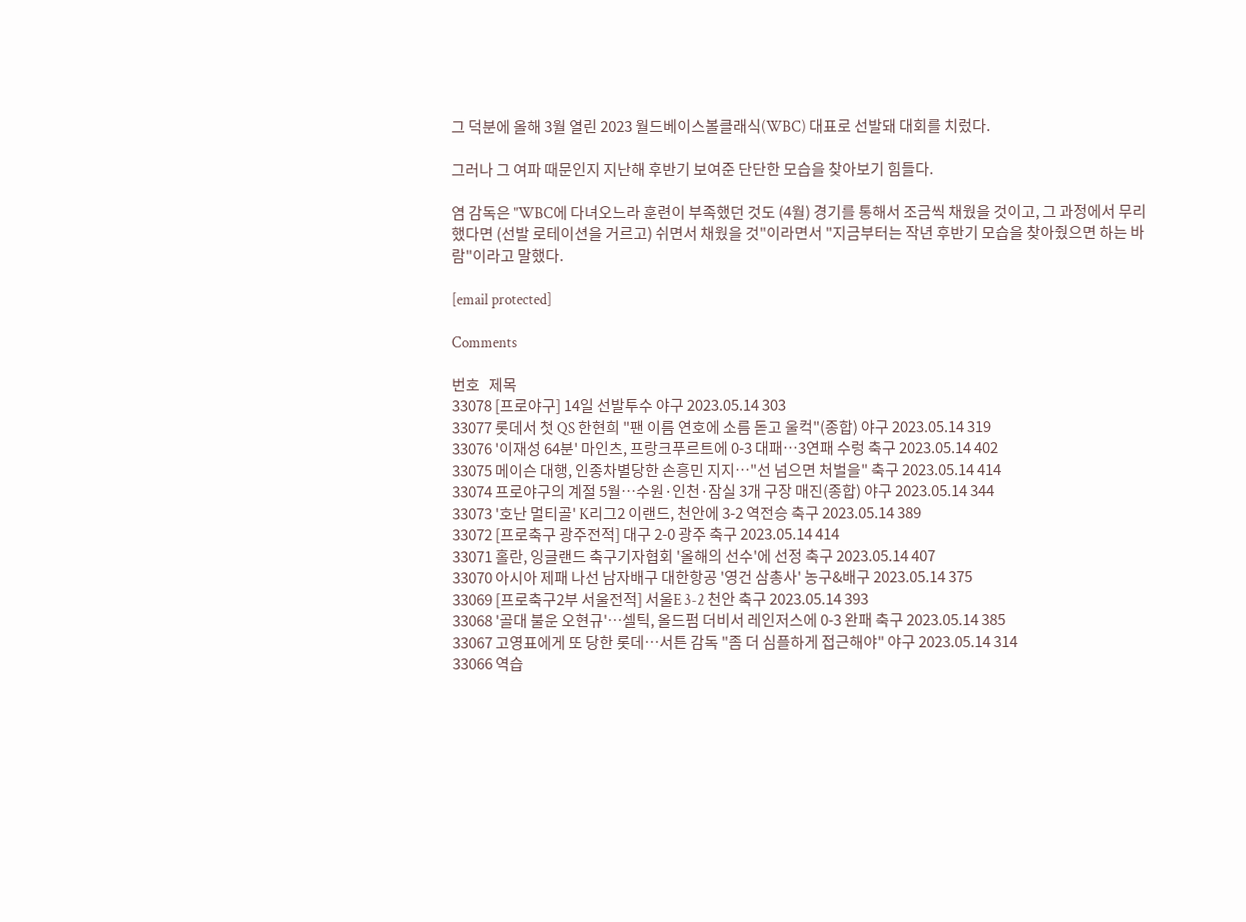그 덕분에 올해 3월 열린 2023 월드베이스볼클래식(WBC) 대표로 선발돼 대회를 치렀다.

그러나 그 여파 때문인지 지난해 후반기 보여준 단단한 모습을 찾아보기 힘들다.

염 감독은 "WBC에 다녀오느라 훈련이 부족했던 것도 (4월) 경기를 통해서 조금씩 채웠을 것이고, 그 과정에서 무리했다면 (선발 로테이션을 거르고) 쉬면서 채웠을 것"이라면서 "지금부터는 작년 후반기 모습을 찾아줬으면 하는 바람"이라고 말했다.

[email protected]

Comments

번호   제목
33078 [프로야구] 14일 선발투수 야구 2023.05.14 303
33077 롯데서 첫 QS 한현희 "팬 이름 연호에 소름 돋고 울컥"(종합) 야구 2023.05.14 319
33076 '이재성 64분' 마인츠, 프랑크푸르트에 0-3 대패…3연패 수렁 축구 2023.05.14 402
33075 메이슨 대행, 인종차별당한 손흥민 지지…"선 넘으면 처벌을" 축구 2023.05.14 414
33074 프로야구의 계절 5월…수원·인천·잠실 3개 구장 매진(종합) 야구 2023.05.14 344
33073 '호난 멀티골' K리그2 이랜드, 천안에 3-2 역전승 축구 2023.05.14 389
33072 [프로축구 광주전적] 대구 2-0 광주 축구 2023.05.14 414
33071 홀란, 잉글랜드 축구기자협회 '올해의 선수'에 선정 축구 2023.05.14 407
33070 아시아 제패 나선 남자배구 대한항공 '영건 삼총사' 농구&배구 2023.05.14 375
33069 [프로축구2부 서울전적] 서울E 3-2 천안 축구 2023.05.14 393
33068 '골대 불운 오현규'…셀틱, 올드펌 더비서 레인저스에 0-3 완패 축구 2023.05.14 385
33067 고영표에게 또 당한 롯데…서튼 감독 "좀 더 심플하게 접근해야" 야구 2023.05.14 314
33066 역습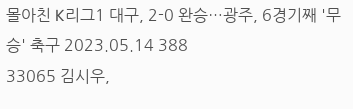몰아친 K리그1 대구, 2-0 완승…광주, 6경기째 '무승' 축구 2023.05.14 388
33065 김시우,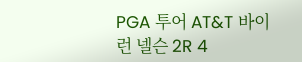PGA 투어 AT&T 바이런 넬슨 2R 4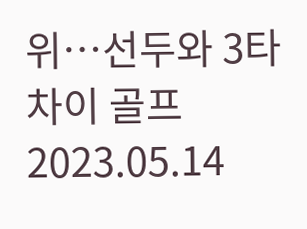위…선두와 3타 차이 골프 2023.05.14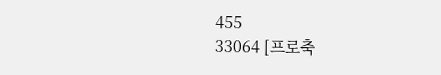455
33064 [프로축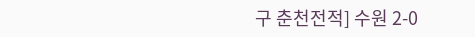구 춘천전적] 수원 2-0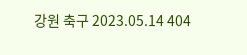강원 축구 2023.05.14 404